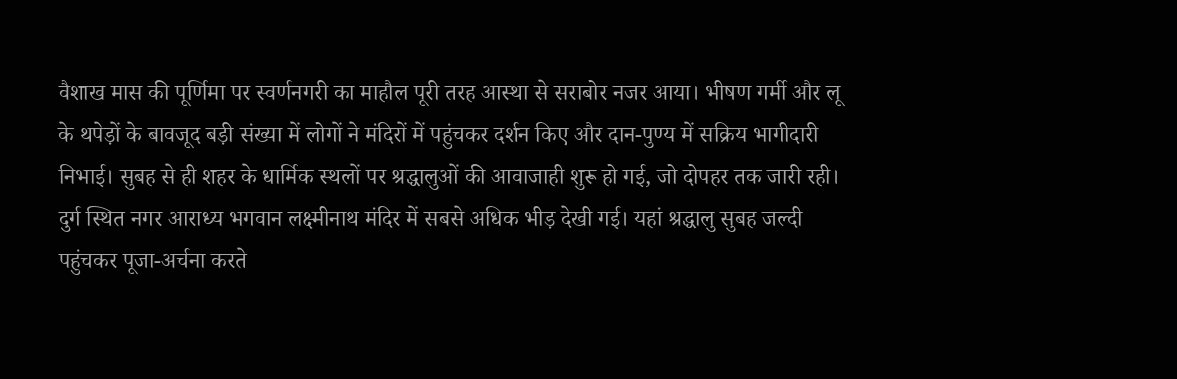वैशाख मास की पूर्णिमा पर स्वर्णनगरी का माहौल पूरी तरह आस्था से सराबोर नजर आया। भीषण गर्मी और लू के थपेड़ों के बावजूद बड़ी संख्या में लोगों ने मंदिरों में पहुंचकर दर्शन किए और दान-पुण्य में सक्रिय भागीदारी निभाई। सुबह से ही शहर के धार्मिक स्थलों पर श्रद्धालुओं की आवाजाही शुरू हो गई, जो दोपहर तक जारी रही। दुर्ग स्थित नगर आराध्य भगवान लक्ष्मीनाथ मंदिर में सबसे अधिक भीड़ देखी गई। यहां श्रद्धालु सुबह जल्दी पहुंचकर पूजा-अर्चना करते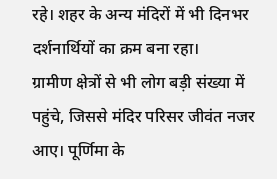रहे। शहर के अन्य मंदिरों में भी दिनभर दर्शनार्थियों का क्रम बना रहा।
ग्रामीण क्षेत्रों से भी लोग बड़ी संख्या में पहुंचे, जिससे मंदिर परिसर जीवंत नजर आए। पूर्णिमा के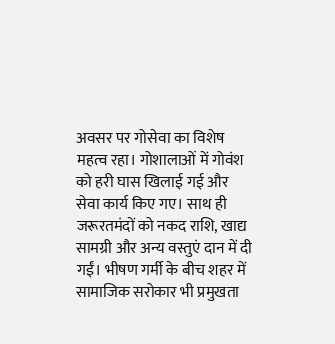अवसर पर गोसेवा का विशेष महत्व रहा। गोशालाओं में गोवंश को हरी घास खिलाई गई और सेवा कार्य किए गए। साथ ही जरूरतमंदों को नकद राशि, खाद्य सामग्री और अन्य वस्तुएं दान में दी गईं। भीषण गर्मी के बीच शहर में सामाजिक सरोकार भी प्रमुखता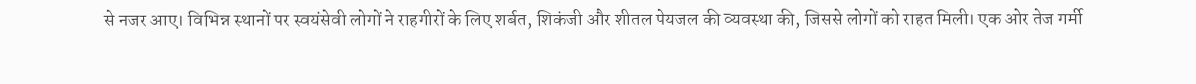से नजर आए। विभिन्न स्थानों पर स्वयंसेवी लोगों ने राहगीरों के लिए शर्बत, शिकंजी और शीतल पेयजल की व्यवस्था की, जिससे लोगों को राहत मिली। एक ओर तेज गर्मी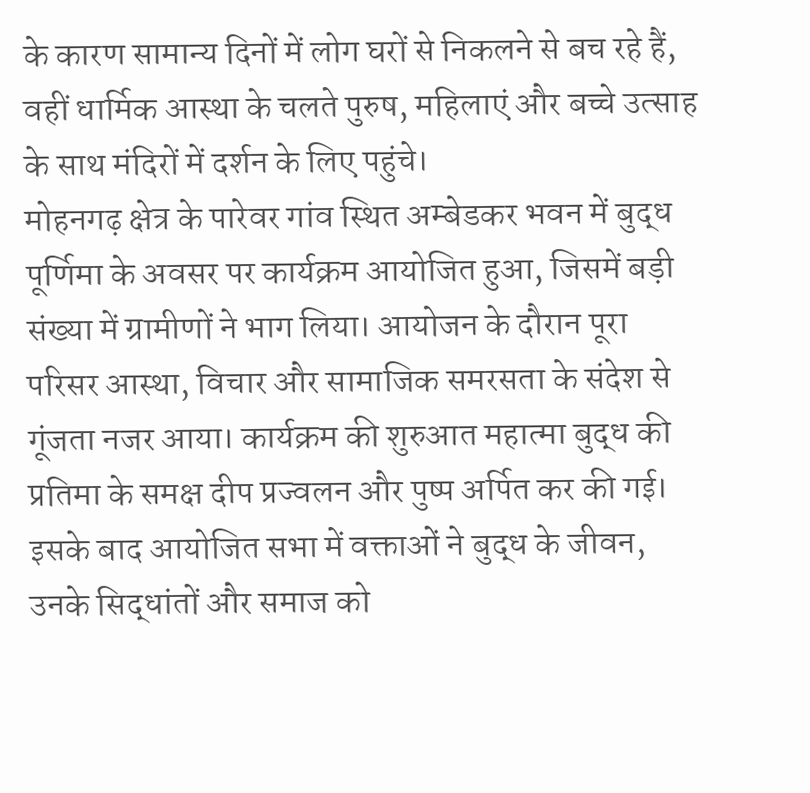के कारण सामान्य दिनों में लोग घरों से निकलने से बच रहे हैं, वहीं धार्मिक आस्था के चलते पुरुष, महिलाएं और बच्चे उत्साह के साथ मंदिरों में दर्शन के लिए पहुंचे।
मोहनगढ़ क्षेत्र के पारेवर गांव स्थित अम्बेडकर भवन में बुद्ध पूर्णिमा के अवसर पर कार्यक्रम आयोजित हुआ, जिसमें बड़ी संख्या में ग्रामीणों ने भाग लिया। आयोजन के दौरान पूरा परिसर आस्था, विचार और सामाजिक समरसता के संदेश से गूंजता नजर आया। कार्यक्रम की शुरुआत महात्मा बुद्ध की प्रतिमा के समक्ष दीप प्रज्वलन और पुष्प अर्पित कर की गई। इसके बाद आयोजित सभा में वक्ताओं ने बुद्ध के जीवन, उनके सिद्धांतों और समाज को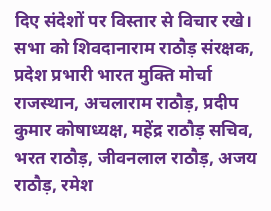दिए संदेशों पर विस्तार से विचार रखे। सभा को शिवदानाराम राठौड़ संरक्षक, प्रदेश प्रभारी भारत मुक्ति मोर्चा राजस्थान, अचलाराम राठौड़, प्रदीप कुमार कोषाध्यक्ष, महेंद्र राठौड़ सचिव, भरत राठौड़, जीवनलाल राठौड़, अजय राठौड़, रमेश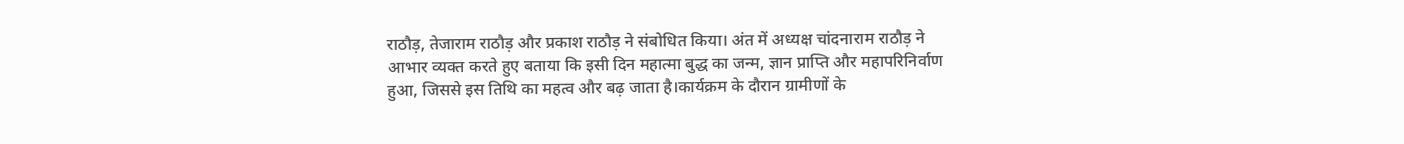राठौड़, तेजाराम राठौड़ और प्रकाश राठौड़ ने संबोधित किया। अंत में अध्यक्ष चांदनाराम राठौड़ ने आभार व्यक्त करते हुए बताया कि इसी दिन महात्मा बुद्ध का जन्म, ज्ञान प्राप्ति और महापरिनिर्वाण हुआ, जिससे इस तिथि का महत्व और बढ़ जाता है।कार्यक्रम के दौरान ग्रामीणों के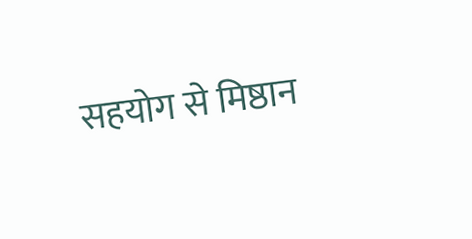सहयोग से मिष्ठान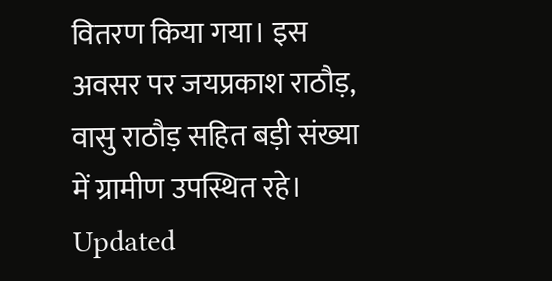वितरण किया गया। इस अवसर पर जयप्रकाश राठौड़, वासु राठौड़ सहित बड़ी संख्या में ग्रामीण उपस्थित रहे।
Updated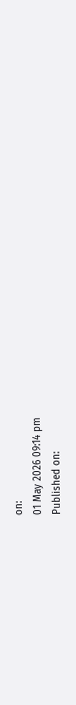on:
01 May 2026 09:14 pm
Published on: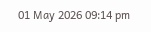01 May 2026 09:14 pm